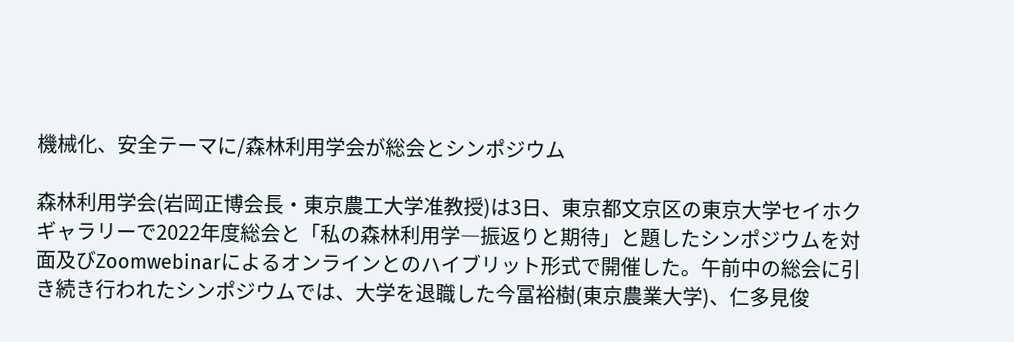機械化、安全テーマに/森林利用学会が総会とシンポジウム

森林利用学会(岩岡正博会長・東京農工大学准教授)は3日、東京都文京区の東京大学セイホクギャラリーで2022年度総会と「私の森林利用学―振返りと期待」と題したシンポジウムを対面及びZoomwebinarによるオンラインとのハイブリット形式で開催した。午前中の総会に引き続き行われたシンポジウムでは、大学を退職した今冨裕樹(東京農業大学)、仁多見俊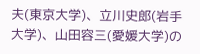夫(東京大学)、立川史郎(岩手大学)、山田容三(愛媛大学)の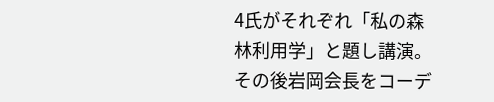4氏がそれぞれ「私の森林利用学」と題し講演。その後岩岡会長をコーデ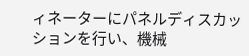ィネーターにパネルディスカッションを行い、機械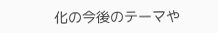化の今後のテーマや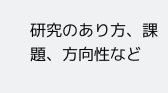研究のあり方、課題、方向性など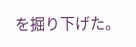を掘り下げた。